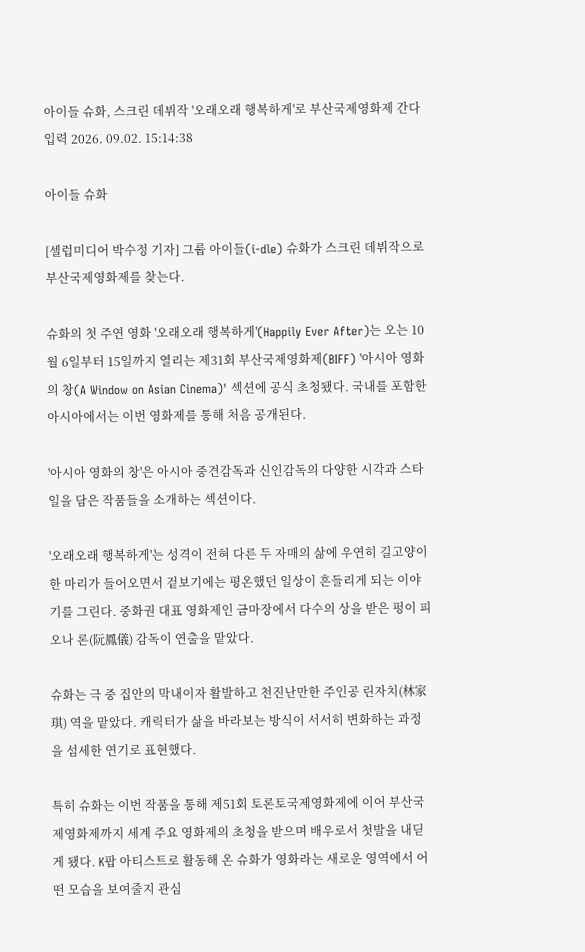아이들 슈화, 스크린 데뷔작 '오래오래 행복하게'로 부산국제영화제 간다
입력 2026. 09.02. 15:14:38

아이들 슈화

[셀럽미디어 박수정 기자] 그룹 아이들(i-dle) 슈화가 스크린 데뷔작으로 부산국제영화제를 찾는다.

슈화의 첫 주연 영화 '오래오래 행복하게'(Happily Ever After)는 오는 10월 6일부터 15일까지 열리는 제31회 부산국제영화제(BIFF) '아시아 영화의 창(A Window on Asian Cinema)' 섹션에 공식 초청됐다. 국내를 포함한 아시아에서는 이번 영화제를 통해 처음 공개된다.

'아시아 영화의 창'은 아시아 중견감독과 신인감독의 다양한 시각과 스타일을 담은 작품들을 소개하는 섹션이다.

'오래오래 행복하게'는 성격이 전혀 다른 두 자매의 삶에 우연히 길고양이 한 마리가 들어오면서 겉보기에는 평온했던 일상이 흔들리게 되는 이야기를 그린다. 중화권 대표 영화제인 금마장에서 다수의 상을 받은 펑이 피오나 론(阮鳳儀) 감독이 연출을 맡았다.

슈화는 극 중 집안의 막내이자 활발하고 천진난만한 주인공 린자치(林家琪) 역을 맡았다. 캐릭터가 삶을 바라보는 방식이 서서히 변화하는 과정을 섬세한 연기로 표현했다.

특히 슈화는 이번 작품을 통해 제51회 토론토국제영화제에 이어 부산국제영화제까지 세계 주요 영화제의 초청을 받으며 배우로서 첫발을 내딛게 됐다. K팝 아티스트로 활동해 온 슈화가 영화라는 새로운 영역에서 어떤 모습을 보여줄지 관심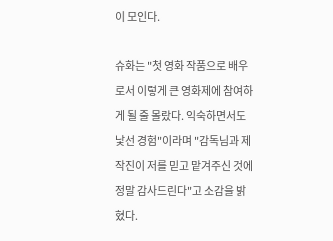이 모인다.

슈화는 "첫 영화 작품으로 배우로서 이렇게 큰 영화제에 참여하게 될 줄 몰랐다. 익숙하면서도 낯선 경험"이라며 "감독님과 제작진이 저를 믿고 맡겨주신 것에 정말 감사드린다"고 소감을 밝혔다.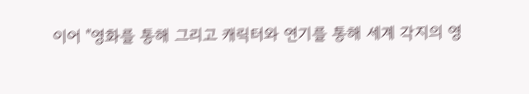이어 "영화를 통해 그리고 캐릭터와 연기를 통해 세계 각지의 영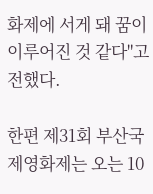화제에 서게 돼 꿈이 이루어진 것 같다"고 전했다.

한편 제31회 부산국제영화제는 오는 10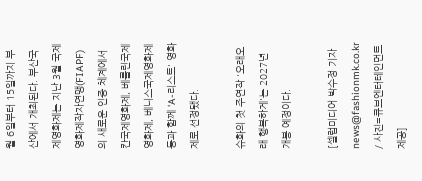월 6일부터 15일까지 부산에서 개최된다. 부산국제영화제는 지난 3월 국제영화제작자연맹(FIAPF)의 새로운 인증 체계에서 칸국제영화제, 베를린국제영화제, 베니스국제영화제 등과 함께 'A-리스트' 영화제로 선정됐다.

슈화의 첫 주연작 '오래오래 행복하게'는 2027년 개봉 예정이다.

[셀럽미디어 박수정 기자 news@fashionmk.co.kr / 사진=큐브엔터테인먼트 제공]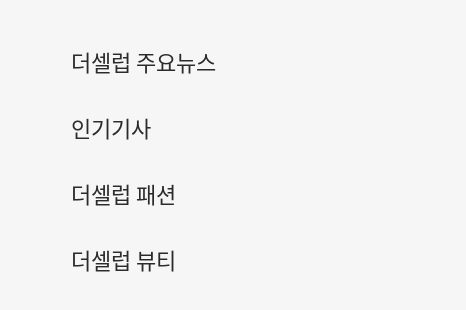더셀럽 주요뉴스

인기기사

더셀럽 패션

더셀럽 뷰티